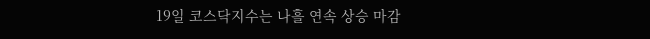19일 코스닥지수는 나흘 연속 상승 마감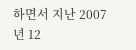하면서 지난 2007년 12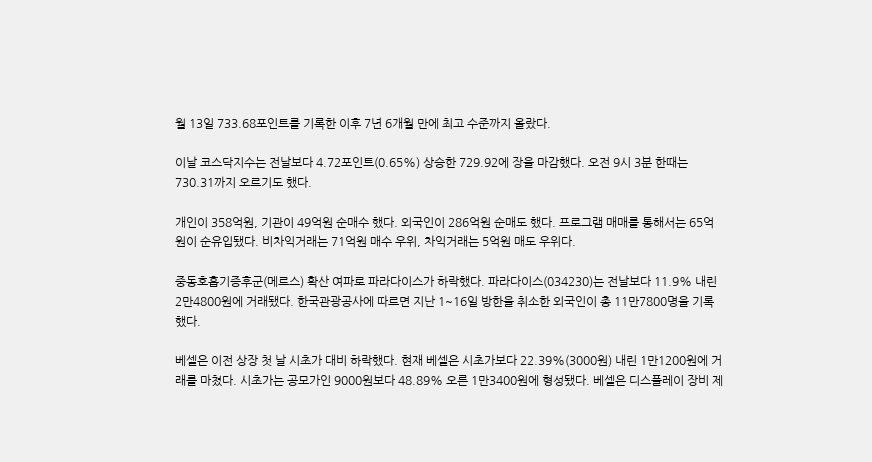월 13일 733.68포인트를 기록한 이후 7년 6개월 만에 최고 수준까지 올랐다.

이날 코스닥지수는 전날보다 4.72포인트(0.65%) 상승한 729.92에 장을 마감했다. 오전 9시 3분 한때는 730.31까지 오르기도 했다.

개인이 358억원, 기관이 49억원 순매수 했다. 외국인이 286억원 순매도 했다. 프로그램 매매를 통해서는 65억원이 순유입됐다. 비차익거래는 71억원 매수 우위, 차익거래는 5억원 매도 우위다.

중동호흡기증후군(메르스) 확산 여파로 파라다이스가 하락했다. 파라다이스(034230)는 전날보다 11.9% 내린 2만4800원에 거래됐다. 한국관광공사에 따르면 지난 1~16일 방한을 취소한 외국인이 총 11만7800명을 기록했다.

베셀은 이전 상장 첫 날 시초가 대비 하락했다. 현재 베셀은 시초가보다 22.39%(3000원) 내린 1만1200원에 거래를 마쳤다. 시초가는 공모가인 9000원보다 48.89% 오른 1만3400원에 형성됐다. 베셀은 디스플레이 장비 제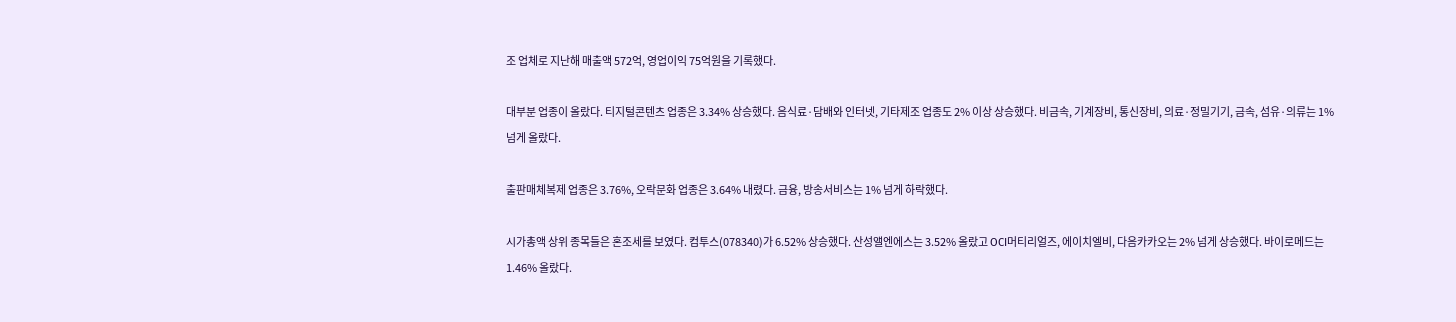조 업체로 지난해 매출액 572억, 영업이익 75억원을 기록했다.

대부분 업종이 올랐다. 티지털콘텐츠 업종은 3.34% 상승했다. 음식료·담배와 인터넷, 기타제조 업종도 2% 이상 상승했다. 비금속, 기계장비, 통신장비, 의료·정밀기기, 금속, 섬유·의류는 1% 넘게 올랐다.

출판매체복제 업종은 3.76%, 오락문화 업종은 3.64% 내렸다. 금융, 방송서비스는 1% 넘게 하락했다.

시가총액 상위 종목들은 혼조세를 보였다. 컴투스(078340)가 6.52% 상승했다. 산성앨엔에스는 3.52% 올랐고 OCI머티리얼즈, 에이치엘비, 다음카카오는 2% 넘게 상승했다. 바이로메드는 1.46% 올랐다.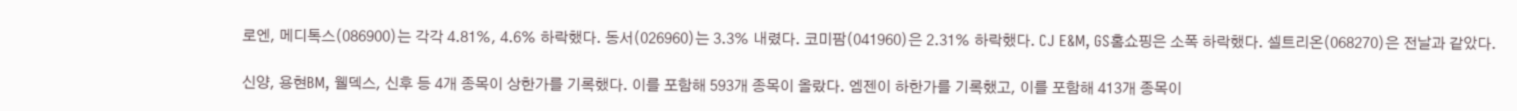로엔, 메디톡스(086900)는 각각 4.81%, 4.6% 하락했다. 동서(026960)는 3.3% 내렸다. 코미팜(041960)은 2.31% 하락했다. CJ E&M, GS홈쇼핑은 소폭 하락했다. 셀트리온(068270)은 전날과 같았다.

신양, 용현BM, 웰덱스, 신후 등 4개 종목이 상한가를 기록했다. 이를 포함해 593개 종목이 올랐다. 엠젠이 하한가를 기록했고, 이를 포함해 413개 종목이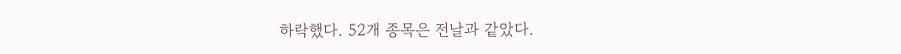하락했다. 52개 종목은 전날과 같았다.